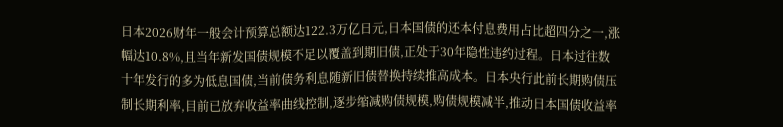日本2026财年一般会计预算总额达122.3万亿日元,日本国债的还本付息费用占比超四分之一,涨幅达10.8%,且当年新发国债规模不足以覆盖到期旧债,正处于30年隐性违约过程。日本过往数十年发行的多为低息国债,当前债务利息随新旧债替换持续推高成本。日本央行此前长期购债压制长期利率,目前已放弃收益率曲线控制,逐步缩减购债规模,购债规模减半,推动日本国债收益率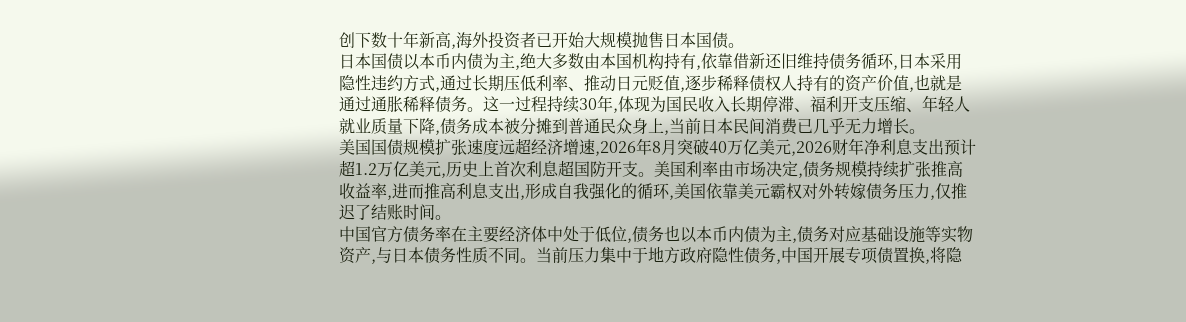创下数十年新高,海外投资者已开始大规模抛售日本国债。
日本国债以本币内债为主,绝大多数由本国机构持有,依靠借新还旧维持债务循环,日本采用隐性违约方式,通过长期压低利率、推动日元贬值,逐步稀释债权人持有的资产价值,也就是通过通胀稀释债务。这一过程持续30年,体现为国民收入长期停滞、福利开支压缩、年轻人就业质量下降,债务成本被分摊到普通民众身上,当前日本民间消费已几乎无力增长。
美国国债规模扩张速度远超经济增速,2026年8月突破40万亿美元,2026财年净利息支出预计超1.2万亿美元,历史上首次利息超国防开支。美国利率由市场决定,债务规模持续扩张推高收益率,进而推高利息支出,形成自我强化的循环,美国依靠美元霸权对外转嫁债务压力,仅推迟了结账时间。
中国官方债务率在主要经济体中处于低位,债务也以本币内债为主,债务对应基础设施等实物资产,与日本债务性质不同。当前压力集中于地方政府隐性债务,中国开展专项债置换,将隐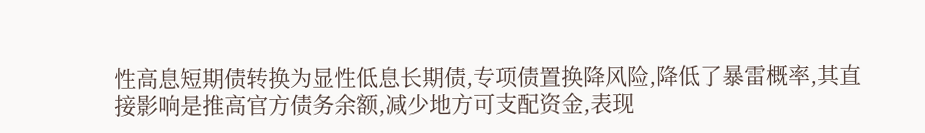性高息短期债转换为显性低息长期债,专项债置换降风险,降低了暴雷概率,其直接影响是推高官方债务余额,减少地方可支配资金,表现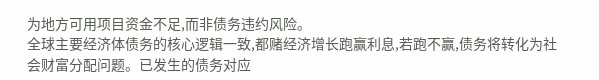为地方可用项目资金不足,而非债务违约风险。
全球主要经济体债务的核心逻辑一致,都赌经济增长跑赢利息,若跑不赢,债务将转化为社会财富分配问题。已发生的债务对应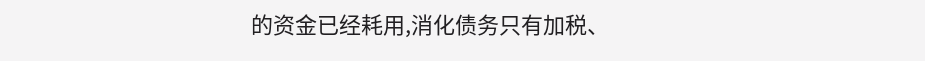的资金已经耗用,消化债务只有加税、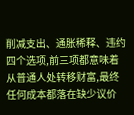削减支出、通胀稀释、违约四个选项,前三项都意味着从普通人处转移财富,最终任何成本都落在缺少议价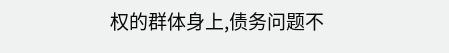权的群体身上,债务问题不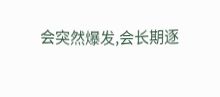会突然爆发,会长期逐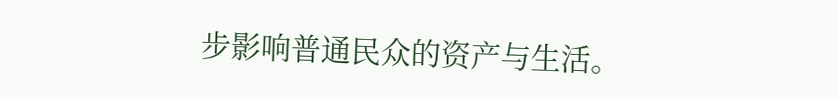步影响普通民众的资产与生活。